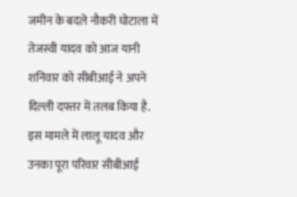जमीन के बदले नौकरी घोटाला में तेजस्वी यादव को आज यानी शनिवार को सीबीआई ने अपने दिल्ली दफ्तर में तलब किया है. इस मामले में लालू यादव और उनका पूरा परिवार सीबीआई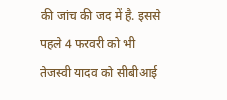की जांच की जद में है. इससे पहले 4 फरवरी को भी तेजस्वी यादव को सीबीआई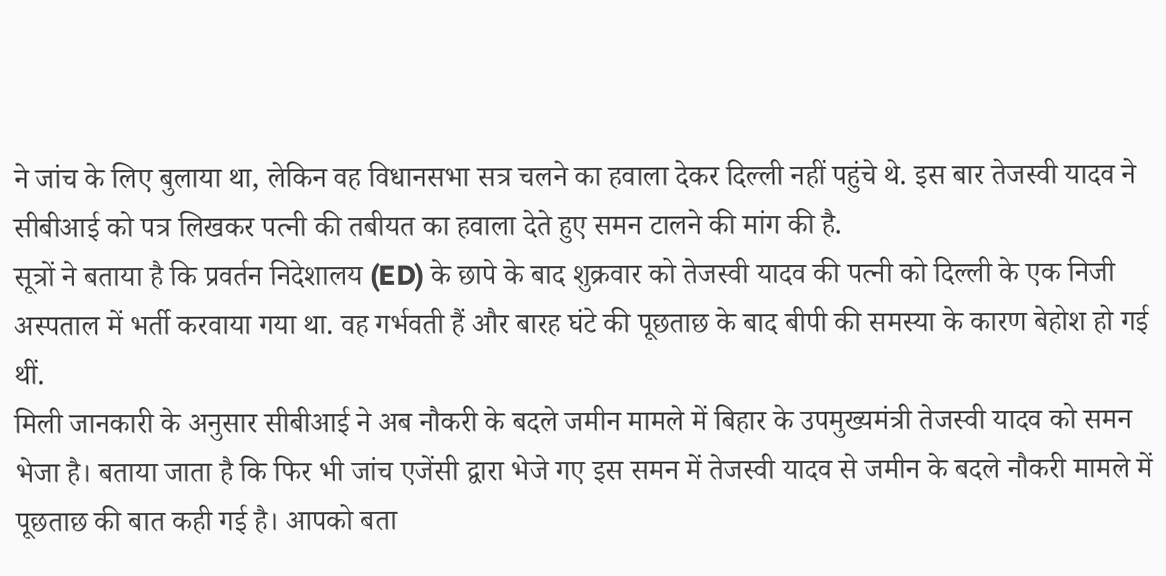ने जांच के लिए बुलाया था, लेकिन वह विधानसभा सत्र चलने का हवाला देकर दिल्ली नहीं पहुंचे थे. इस बार तेजस्वी यादव ने सीबीआई को पत्र लिखकर पत्नी की तबीयत का हवाला देते हुए समन टालने की मांग की है.
सूत्रों ने बताया है कि प्रवर्तन निदेशालय (ED) के छापे के बाद शुक्रवार को तेजस्वी यादव की पत्नी को दिल्ली के एक निजी अस्पताल में भर्ती करवाया गया था. वह गर्भवती हैं और बारह घंटे की पूछताछ के बाद बीपी की समस्या के कारण बेहोश हो गई थीं.
मिली जानकारी के अनुसार सीबीआई ने अब नौकरी के बदले जमीन मामले में बिहार के उपमुख्यमंत्री तेजस्वी यादव को समन भेजा है। बताया जाता है कि फिर भी जांच एजेंसी द्वारा भेजे गए इस समन में तेजस्वी यादव से जमीन के बदले नौकरी मामले में पूछताछ की बात कही गई है। आपको बता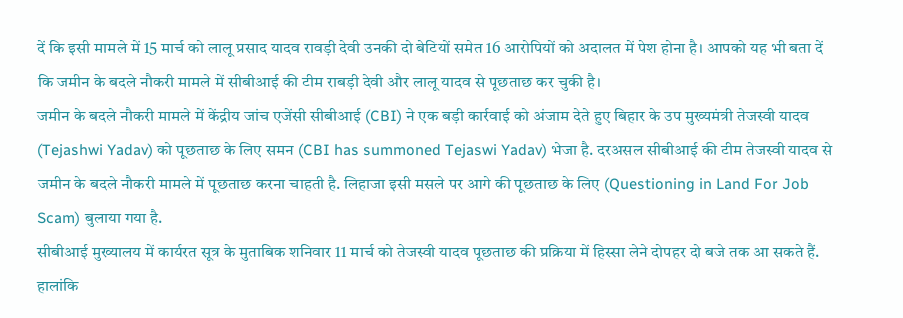दें कि इसी मामले में 15 मार्च को लालू प्रसाद यादव रावड़ी देवी उनकी दो बेटियों समेत 16 आरोपियों को अदालत में पेश होना है। आपको यह भी बता दें कि जमीन के बदले नौकरी मामले में सीबीआई की टीम राबड़ी देवी और लालू यादव से पूछताछ कर चुकी है।
जमीन के बदले नौकरी मामले में केंद्रीय जांच एजेंसी सीबीआई (CBI) ने एक बड़ी कार्रवाई को अंजाम देते हुए बिहार के उप मुख्यमंत्री तेजस्वी यादव (Tejashwi Yadav) को पूछताछ के लिए समन (CBI has summoned Tejaswi Yadav) भेजा है. दरअसल सीबीआई की टीम तेजस्वी यादव से जमीन के बदले नौकरी मामले में पूछताछ करना चाहती है. लिहाजा इसी मसले पर आगे की पूछताछ के लिए (Questioning in Land For Job Scam) बुलाया गया है.
सीबीआई मुख्यालय में कार्यरत सूत्र के मुताबिक शनिवार 11 मार्च को तेजस्वी यादव पूछताछ की प्रक्रिया में हिस्सा लेने दोपहर दो बजे तक आ सकते हैं. हालांकि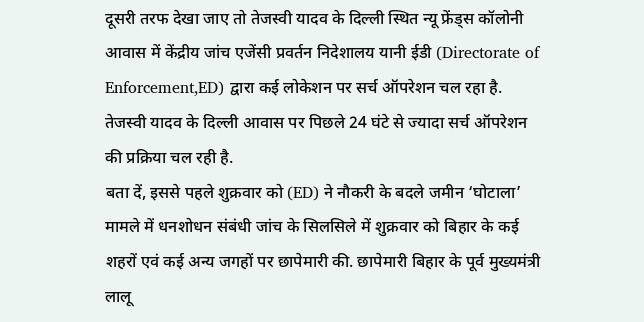दूसरी तरफ देखा जाए तो तेजस्वी यादव के दिल्ली स्थित न्यू फ्रेंड्स कॉलोनी आवास में केंद्रीय जांच एजेंसी प्रवर्तन निदेशालय यानी ईडी (Directorate of Enforcement,ED) द्वारा कई लोकेशन पर सर्च ऑपरेशन चल रहा है. तेजस्वी यादव के दिल्ली आवास पर पिछले 24 घंटे से ज्यादा सर्च ऑपरेशन की प्रक्रिया चल रही है.
बता दें, इससे पहले शुक्रवार को (ED) ने नौकरी के बदले जमीन ‘घोटाला’ मामले में धनशोधन संबंधी जांच के सिलसिले में शुक्रवार को बिहार के कई शहरों एवं कई अन्य जगहों पर छापेमारी की. छापेमारी बिहार के पूर्व मुख्यमंत्री लालू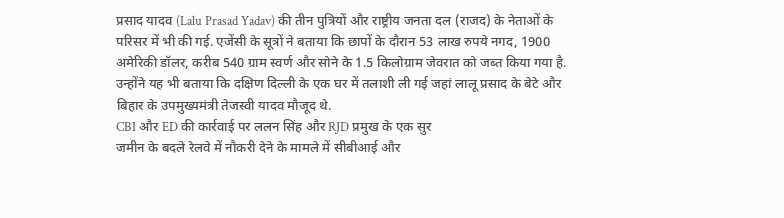प्रसाद यादव (Lalu Prasad Yadav) की तीन पुत्रियों और राष्ट्रीय जनता दल (राजद) के नेताओं के परिसर में भी की गई. एजेंसी के सूत्रों ने बताया कि छापों के दौरान 53 लाख रुपये नगद, 1900 अमेरिकी डॉलर, करीब 540 ग्राम स्वर्ण और सोने के 1.5 किलोग्राम जेवरात को जब्त किया गया है. उन्होंने यह भी बताया कि दक्षिण दिल्ली के एक घर में तलाशी ली गई जहां लालू प्रसाद के बेटे और बिहार के उपमुख्यमंत्री तेजस्वी यादव मौजूद थे.
CBI और ED की कार्रवाई पर ललन सिंह और RJD प्रमुख के एक सुर
जमीन के बदले रेलवे में नौकरी देने के मामले में सीबीआई और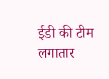ईडी की टीम लगातार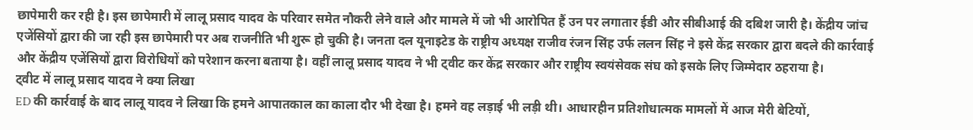छापेमारी कर रही है। इस छापेमारी में लालू प्रसाद यादव के परिवार समेत नौकरी लेने वाले और मामले में जो भी आरोपित हैं उन पर लगातार ईडी और सीबीआई की दबिश जारी है। केंद्रीय जांच एजेंसियों द्वारा की जा रही इस छापेमारी पर अब राजनीति भी शुरू हो चुकी है। जनता दल यूनाइटेड के राष्ट्रीय अध्यक्ष राजीव रंजन सिंह उर्फ ललन सिंह ने इसे केंद्र सरकार द्वारा बदले की कार्रवाई और केंद्रीय एजेंसियों द्वारा विरोधियों को परेशान करना बताया है। वहीं लालू प्रसाद यादव ने भी ट्वीट कर केंद्र सरकार और राष्ट्रीय स्वयंसेवक संघ को इसके लिए जिम्मेदार ठहराया है।
ट्वीट में लालू प्रसाद यादव ने क्या लिखा
ED की कार्रवाई के बाद लालू यादव ने लिखा कि हमने आपातकाल का काला दौर भी देखा है। हमने वह लड़ाई भी लड़ी थी। आधारहीन प्रतिशोधात्मक मामलों में आज मेरी बेटियों,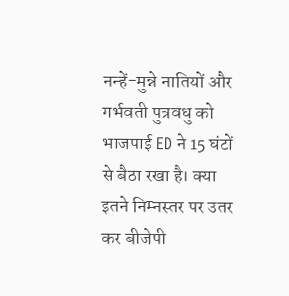नन्हें-मुन्ने नातियों और गर्भवती पुत्रवधु को भाजपाई ED ने 15 घंटों से बैठा रखा है। क्या इतने निम्नस्तर पर उतर कर बीजेपी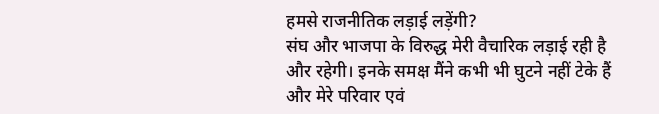हमसे राजनीतिक लड़ाई लड़ेंगी?
संघ और भाजपा के विरुद्ध मेरी वैचारिक लड़ाई रही है और रहेगी। इनके समक्ष मैंने कभी भी घुटने नहीं टेके हैं और मेरे परिवार एवं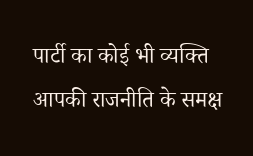पार्टी का कोई भी व्यक्ति आपकी राजनीति के समक्ष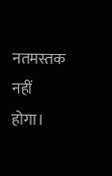नतमस्तक नहीं होगा।